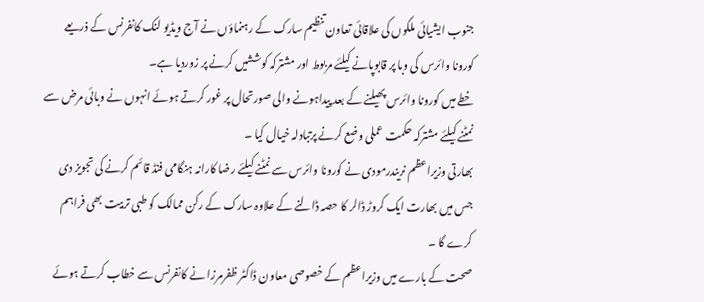جنوب ایشیائی ملکوں کی علاقائی تعاون تنظیم سارک کے رہنماؤں نے آج ویڈیو لنک کانفرنس کے ذریعے کورونا وائرس کی وبا پر قابوپانے کیلئے مربوط اور مشترکہ کوششیں کرنے پر زوردیا ہے۔
خطے میں کورونا وائرس پھیلنے کے بعد پیداہونے والی صورتحال پر غور کرتے ہوئے انہوں نے وبائی مرض سے نمٹنے کیلئے مشترکہ حکمت عملی وضع کرنے پرتبادلہ خیال کیا ۔
بھارتی وزیراعظم نریندرمودی نے کورونا وائرس سے نمٹنے کیلئے رضا کارانہ ہنگامی فنڈ قائم کرنے کی تجویز دی جس میں بھارت ایک کروڑ ڈالر کا حصہ ڈالنے کے علاوہ سارک کے رکن ممالک کو طبی تربیت بھی فراہم کرے گا ۔
صحت کے بارے میں وزیراعظم کے خصوصی معاون ڈاکٹر ظفرمرزا نے کانفرنس سے خطاب کرتے ہوئے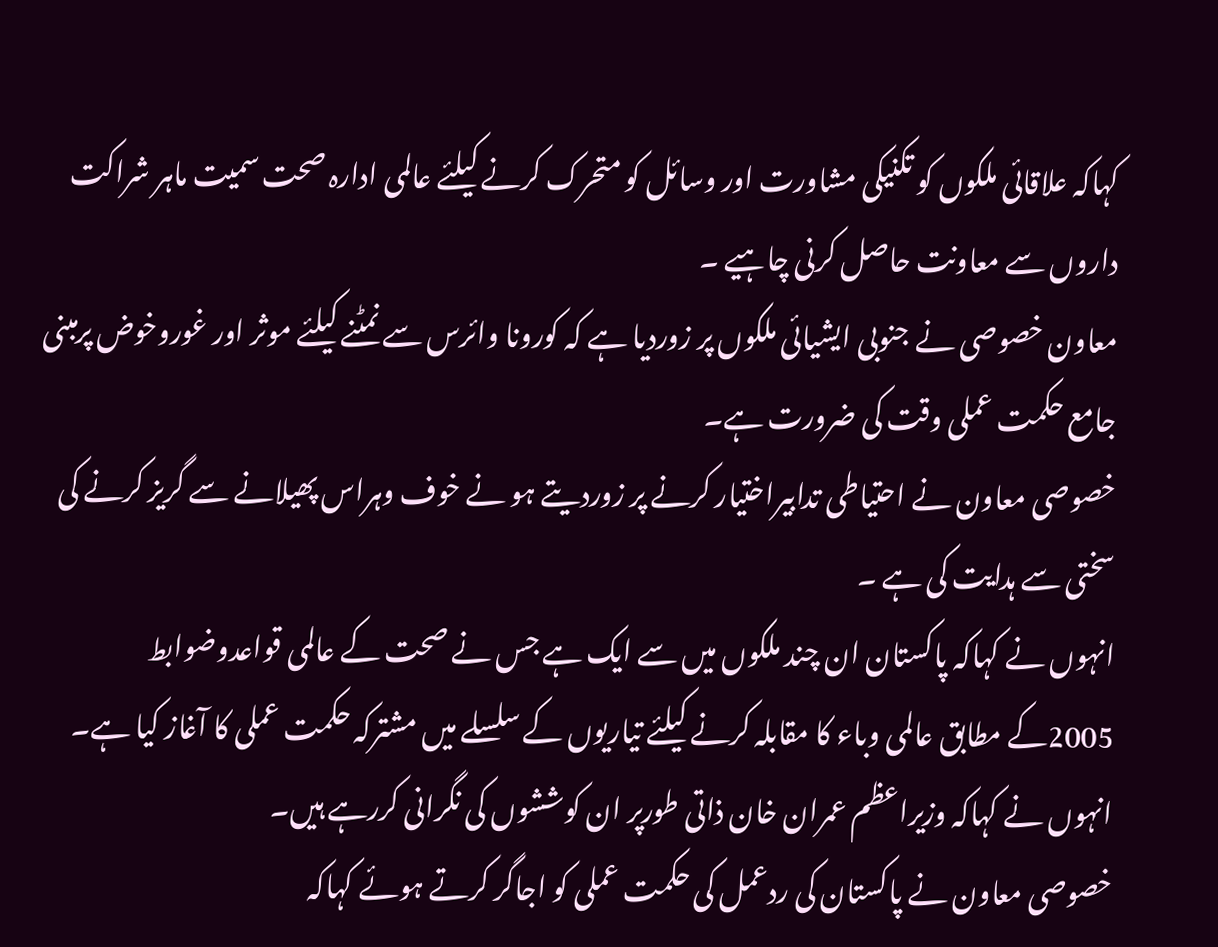کہاکہ علاقائی ملکوں کو تکنیکی مشاورت اور وسائل کو متحرک کرنے کیلئے عالمی ادارہ صحت سمیت ماہر شراکت داروں سے معاونت حاصل کرنی چاہیے ۔
معاون خصوصی نے جنوبی ایشیائی ملکوں پر زوردیا ہے کہ کورونا وائرس سے نمٹنے کیلئے موثر اور غوروخوض پرمبنی جامع حکمت عملی وقت کی ضرورت ہے۔
خصوصی معاون نے احتیاطی تدابیراختیار کرنے پر زوردیتے ہو نے خوف وہراس پھیلانے سے گریز کرنے کی سختی سے ہدایت کی ہے ۔
انہوں نے کہاکہ پاکستان ان چند ملکوں میں سے ایک ہے جس نے صحت کے عالمی قواعدوضوابط 2005کے مطابق عالمی وباء کا مقابلہ کرنے کیلئے تیاریوں کے سلسلے میں مشترکہ حکمت عملی کا آغاز کیا ہے۔
انہوں نے کہاکہ وزیراعظم عمران خان ذاتی طورپر ان کوششوں کی نگرانی کررہے ہیں۔
خصوصی معاون نے پاکستان کی ردعمل کی حکمت عملی کو اجاگر کرتے ہوئے کہاکہ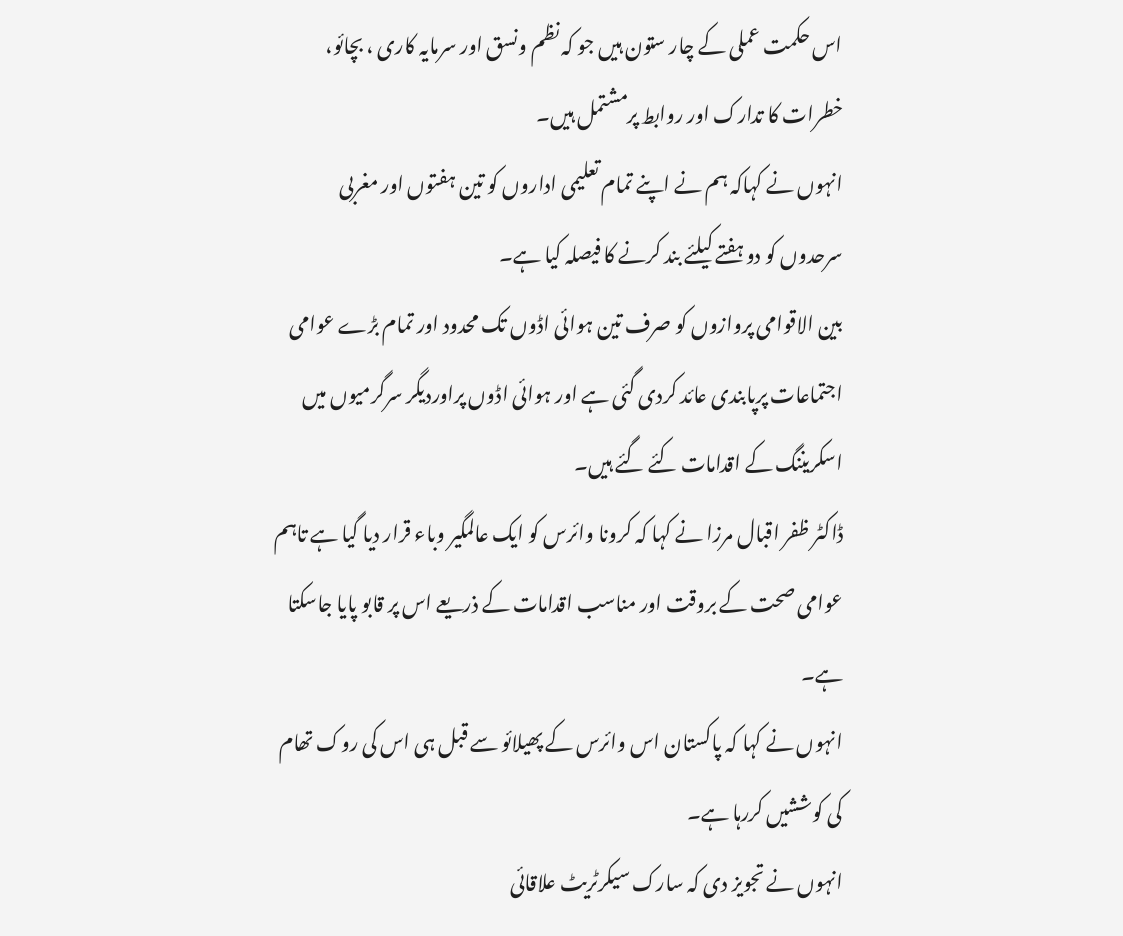اس حکمت عملی کے چار ستون ہیں جو کہ نظم ونسق اور سرمایہ کاری ، بچائو، خطرات کا تدارک اور روابط پرمشتمل ہیں۔
انہوں نے کہاکہ ہم نے اپنے تمام تعلیمی اداروں کو تین ہفتوں اور مغربی سرحدوں کو دو ہفتے کیلئے بند کرنے کا فیصلہ کیا ہے۔
بین الاقوامی پروازوں کو صرف تین ہوائی اڈوں تک محدود اور تمام بڑے عوامی اجتماعات پرپابندی عائد کردی گئی ہے اور ہوائی اڈوں پراوردیگر سرگرمیوں میں اسکریننگ کے اقدامات کئے گئے ہیں۔
ڈاکٹر ظفر اقبال مرزا نے کہا کہ کرونا وائرس کو ایک عالمگیر وباء قرار دیا گیا ہے تاہم عوامی صحت کے بروقت اور مناسب اقدامات کے ذریعے اس پر قابو پایا جاسکتا ہے۔
انہوں نے کہا کہ پاکستان اس وائرس کے پھیلائو سے قبل ہی اس کی روک تھام کی کوششیں کررہا ہے۔
انہوں نے تجویز دی کہ سارک سیکرٹریٹ علاقائی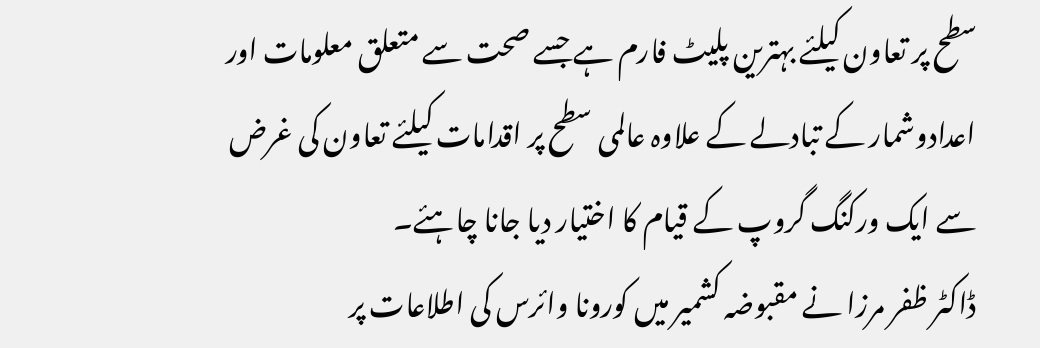سطح پر تعاون کیلئے بہترین پلیٹ فارم ہے جسے صحت سے متعلق معلومات اور اعدادوشمار کے تبادلے کے علاوہ عالمی سطح پر اقدامات کیلئے تعاون کی غرض سے ایک ورکنگ گروپ کے قیام کا اختیار دیا جانا چاہئے۔
ڈاکٹر ظفر مرزا نے مقبوضہ کشمیر میں کورونا وائرس کی اطلاعات پر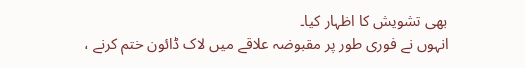بھی تشویش کا اظہار کیا۔
انہوں نے فوری طور پر مقبوضہ علاقے میں لاک ڈائون ختم کرنے ،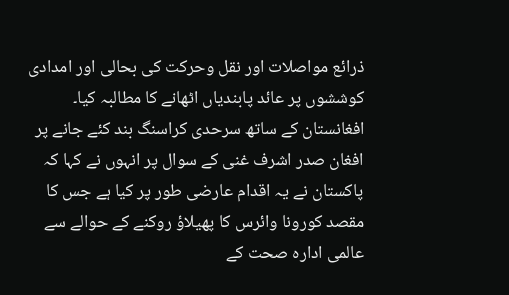ذرائع مواصلات اور نقل وحرکت کی بحالی اور امدادی کوششوں پر عائد پابندیاں اٹھانے کا مطالبہ کیا۔
افغانستان کے ساتھ سرحدی کراسنگ بند کئے جانے پر افغان صدر اشرف غنی کے سوال پر انہوں نے کہا کہ پاکستان نے یہ اقدام عارضی طور پر کیا ہے جس کا مقصد کورونا وائرس کا پھیلاؤ روکنے کے حوالے سے عالمی ادارہ صحت کے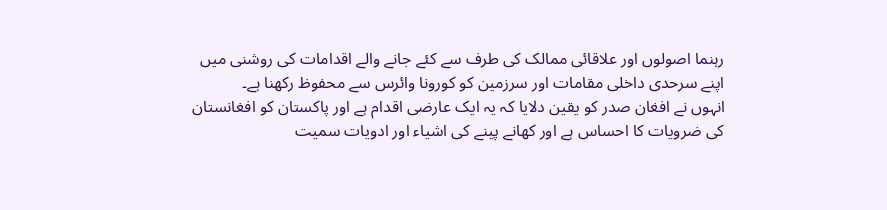رہنما اصولوں اور علاقائی ممالک کی طرف سے کئے جانے والے اقدامات کی روشنی میں اپنے سرحدی داخلی مقامات اور سرزمین کو کورونا وائرس سے محفوظ رکھنا ہے۔
انہوں نے افغان صدر کو یقین دلایا کہ یہ ایک عارضی اقدام ہے اور پاکستان کو افغانستان کی ضرویات کا احساس ہے اور کھانے پینے کی اشیاء اور ادویات سمیت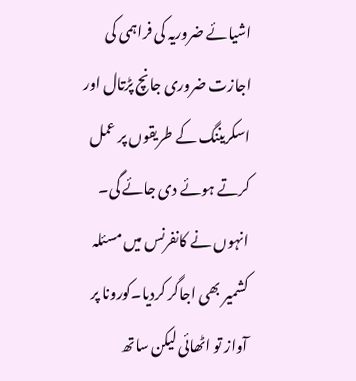اشیائے ضروریہ کی فراہمی کی اجازت ضروری جانچ پڑتال اور اسکریننگ کے طریقوں پر عمل کرتے ہوئے دی جائے گی۔
انہوں نے کانفرنس میں مسئلہ کشمیر بھی اجاگر کردیا۔کورونا پر آواز تو اٹھائی لیکن ساتھ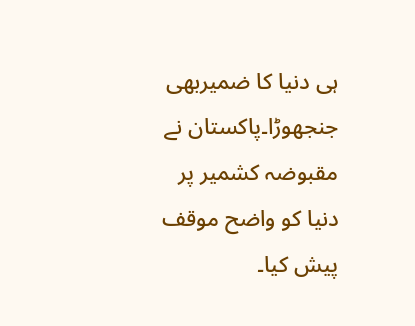ہی دنیا کا ضمیربھی جنجھوڑا۔پاکستان نے مقبوضہ کشمیر پر دنیا کو واضح موقف پیش کیا۔